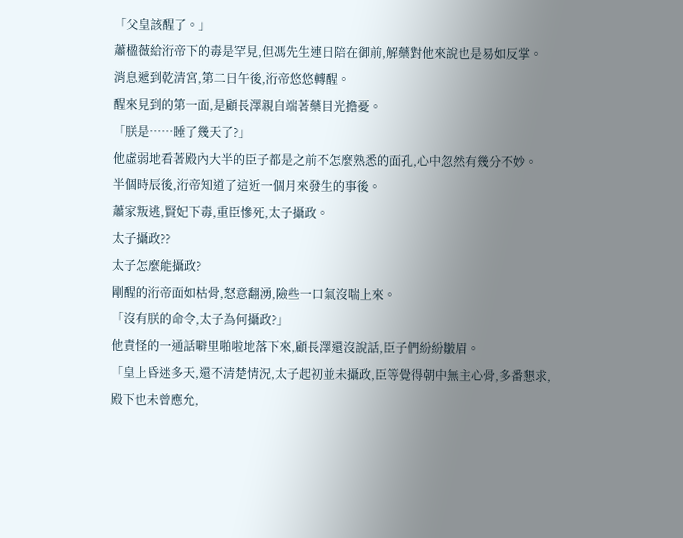「父皇該醒了。」
蕭楹薇給洐帝下的毒是罕見,但馮先生連日陪在御前,解藥對他來說也是易如反掌。
消息遞到乾清宮,第二日午後,洐帝悠悠轉醒。
醒來見到的第一面,是顧長澤親自端著藥目光擔憂。
「朕是……睡了幾天了?」
他虛弱地看著殿內大半的臣子都是之前不怎麼熟悉的面孔,心中忽然有幾分不妙。
半個時辰後,洐帝知道了這近一個月來發生的事後。
蕭家叛逃,賢妃下毒,重臣慘死,太子攝政。
太子攝政??
太子怎麼能攝政?
剛醒的洐帝面如枯骨,怒意翻湧,險些一口氣沒喘上來。
「沒有朕的命令,太子為何攝政?」
他責怪的一通話噼里啪啦地落下來,顧長澤還沒說話,臣子們紛紛皺眉。
「皇上昏迷多天,還不清楚情況,太子起初並未攝政,臣等覺得朝中無主心骨,多番懇求,殿下也未曾應允,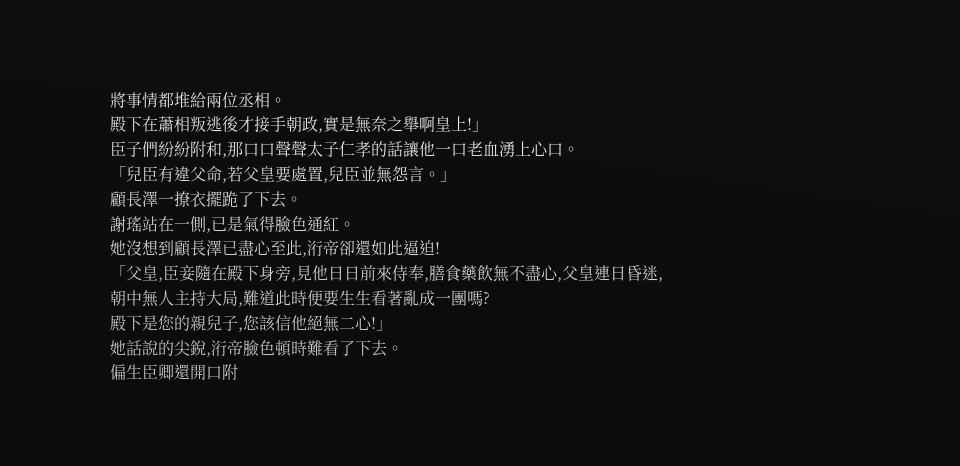將事情都堆給兩位丞相。
殿下在蕭相叛逃後才接手朝政,實是無奈之舉啊皇上!」
臣子們紛紛附和,那口口聲聲太子仁孝的話讓他一口老血湧上心口。
「兒臣有違父命,若父皇要處置,兒臣並無怨言。」
顧長澤一撩衣擺跪了下去。
謝瑤站在一側,已是氣得臉色通紅。
她沒想到顧長澤已盡心至此,洐帝卻還如此逼迫!
「父皇,臣妾隨在殿下身旁,見他日日前來侍奉,膳食藥飲無不盡心,父皇連日昏迷,朝中無人主持大局,難道此時便要生生看著亂成一團嗎?
殿下是您的親兒子,您該信他絕無二心!」
她話說的尖銳,洐帝臉色頓時難看了下去。
偏生臣卿還開口附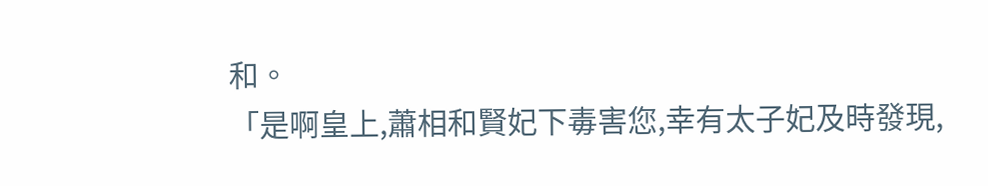和。
「是啊皇上,蕭相和賢妃下毒害您,幸有太子妃及時發現,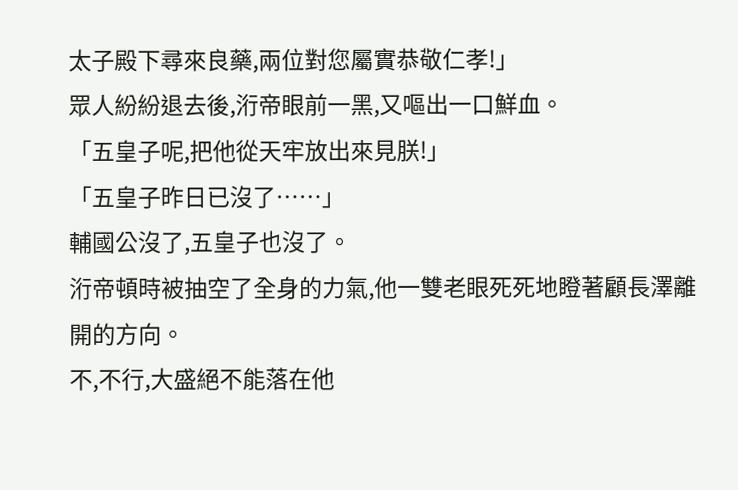太子殿下尋來良藥,兩位對您屬實恭敬仁孝!」
眾人紛紛退去後,洐帝眼前一黑,又嘔出一口鮮血。
「五皇子呢,把他從天牢放出來見朕!」
「五皇子昨日已沒了……」
輔國公沒了,五皇子也沒了。
洐帝頓時被抽空了全身的力氣,他一雙老眼死死地瞪著顧長澤離開的方向。
不,不行,大盛絕不能落在他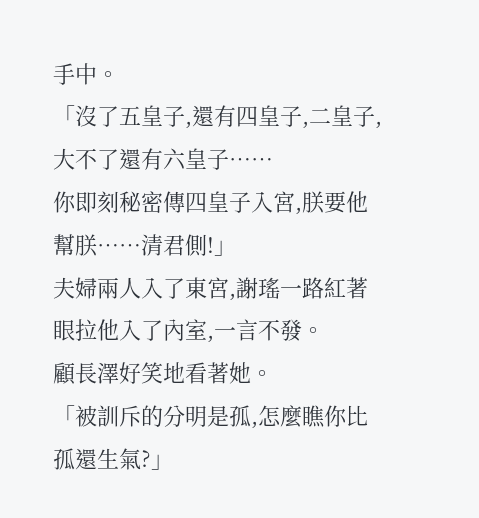手中。
「沒了五皇子,還有四皇子,二皇子,大不了還有六皇子……
你即刻秘密傳四皇子入宮,朕要他幫朕……清君側!」
夫婦兩人入了東宮,謝瑤一路紅著眼拉他入了內室,一言不發。
顧長澤好笑地看著她。
「被訓斥的分明是孤,怎麼瞧你比孤還生氣?」